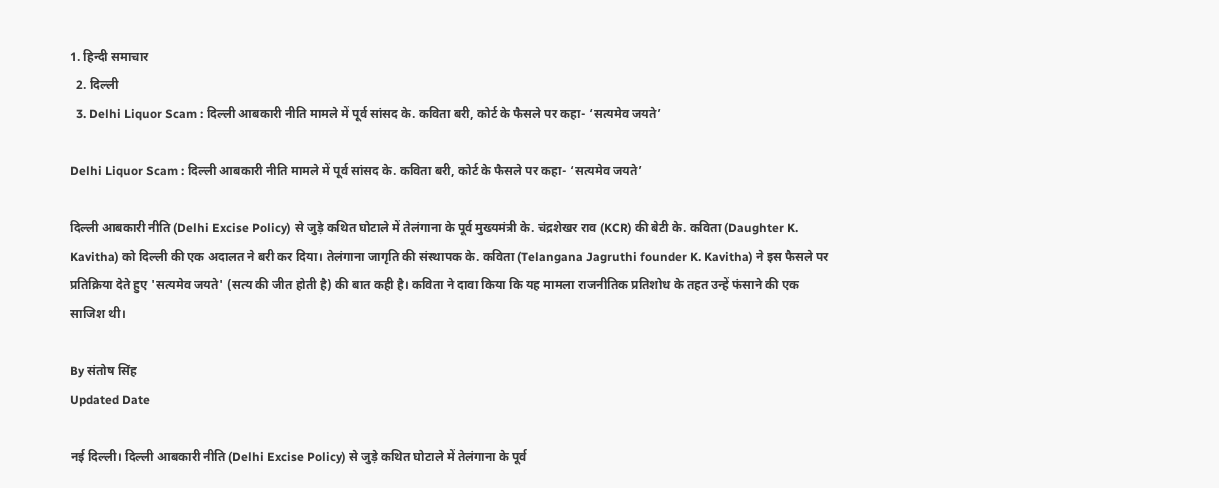1. हिन्दी समाचार
  2. दिल्ली
  3. Delhi Liquor Scam : दिल्ली आबकारी नीति मामले में पूर्व सांसद के. कविता बरी, कोर्ट के फैसले पर कहा- ‘सत्यमेव जयते’

Delhi Liquor Scam : दिल्ली आबकारी नीति मामले में पूर्व सांसद के. कविता बरी, कोर्ट के फैसले पर कहा- ‘सत्यमेव जयते’

दिल्ली आबकारी नीति (Delhi Excise Policy) से जुड़े कथित घोटाले में तेलंगाना के पूर्व मुख्यमंत्री के. चंद्रशेखर राव (KCR) की बेटी के. कविता (Daughter K. Kavitha) को दिल्ली की एक अदालत ने बरी कर दिया। तेलंगाना जागृति की संस्थापक के. कविता (Telangana Jagruthi founder K. Kavitha) ने इस फैसले पर प्रतिक्रिया देते हुए 'सत्यमेव जयते' (सत्य की जीत होती है) की बात कही है। कविता ने दावा किया कि यह मामला राजनीतिक प्रतिशोध के तहत उन्हें फंसाने की एक साजिश थी।

By संतोष सिंह
Updated Date

नई दिल्ली। दिल्ली आबकारी नीति (Delhi Excise Policy) से जुड़े कथित घोटाले में तेलंगाना के पूर्व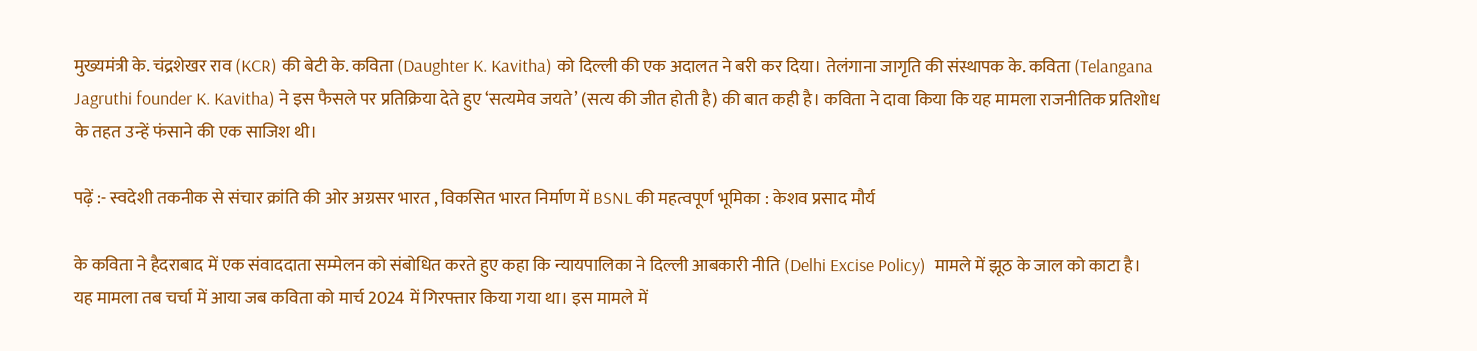मुख्यमंत्री के. चंद्रशेखर राव (KCR) की बेटी के. कविता (Daughter K. Kavitha) को दिल्ली की एक अदालत ने बरी कर दिया। तेलंगाना जागृति की संस्थापक के. कविता (Telangana Jagruthi founder K. Kavitha) ने इस फैसले पर प्रतिक्रिया देते हुए ‘सत्यमेव जयते’ (सत्य की जीत होती है) की बात कही है। कविता ने दावा किया कि यह मामला राजनीतिक प्रतिशोध के तहत उन्हें फंसाने की एक साजिश थी।

पढ़ें :- स्वदेशी तकनीक से संचार क्रांति की ओर अग्रसर भारत , विकसित भारत निर्माण में BSNL की महत्वपूर्ण भूमिका : केशव प्रसाद मौर्य

के कविता ने हैदराबाद में एक संवाददाता सम्मेलन को संबोधित करते हुए कहा कि न्यायपालिका ने दिल्ली आबकारी नीति (Delhi Excise Policy)  मामले में झूठ के जाल को काटा है। यह मामला तब चर्चा में आया जब कविता को मार्च 2024 में गिरफ्तार किया गया था। इस मामले में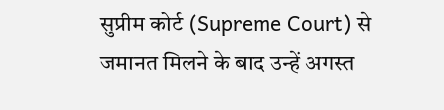सुप्रीम कोर्ट (Supreme Court) से जमानत मिलने के बाद उन्हें अगस्त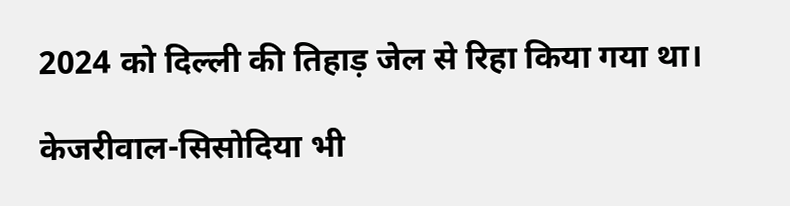2024 को दिल्ली की तिहाड़ जेल से रिहा किया गया था।

केजरीवाल-सिसोदिया भी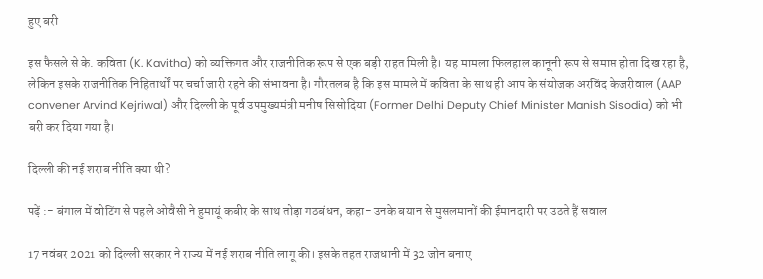हुए बरी

इस फैसले से के. कविता (K. Kavitha) को व्यक्तिगत और राजनीतिक रूप से एक बड़ी राहत मिली है। यह मामला फिलहाल कानूनी रूप से समाप्त होता दिख रहा है, लेकिन इसके राजनीतिक निहितार्थों पर चर्चा जारी रहने की संभावना है। गौरतलब है कि इस मामले में कविता के साथ ही आप के संयोजक अरविंद केजरीवाल (AAP convener Arvind Kejriwal) और दिल्ली के पूर्व उपमुख्यमंत्री मनीष सिसोदिया (Former Delhi Deputy Chief Minister Manish Sisodia) को भी बरी कर दिया गया है।

दिल्ली की नई शराब नीति क्या थी?

पढ़ें :- बंगाल में वोटिंग से पहले ओवैसी ने हुमायूं कबीर के साथ तोड़ा गठबंधन, कहा- उनके बयान से मुसलमानों की ईमानदारी पर उठते हैं सवाल

17 नवंबर 2021 को दिल्ली सरकार ने राज्य में नई शराब नीति लागू की। इसके तहत राजधानी में 32 जोन बनाए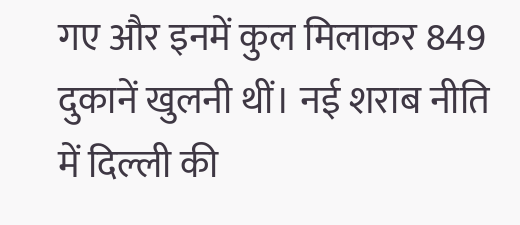गए और इनमें कुल मिलाकर 849 दुकानें खुलनी थीं। नई शराब नीति में दिल्ली की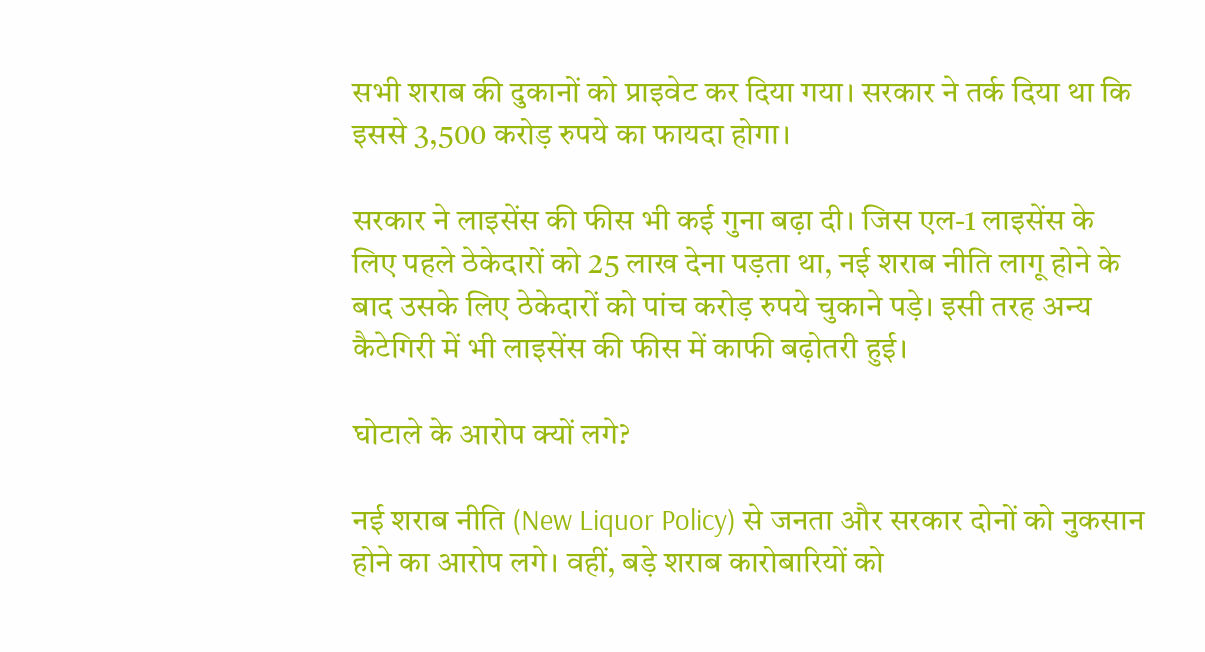सभी शराब की दुकानों को प्राइवेट कर दिया गया। सरकार ने तर्क दिया था कि इससे 3,500 करोड़ रुपये का फायदा होगा।

सरकार ने लाइसेंस की फीस भी कई गुना बढ़ा दी। जिस एल-1 लाइसेंस के लिए पहले ठेकेदारों को 25 लाख देना पड़ता था, नई शराब नीति लागू होने के बाद उसके लिए ठेकेदारों को पांच करोड़ रुपये चुकाने पड़े। इसी तरह अन्य कैटेगिरी में भी लाइसेंस की फीस में काफी बढ़ोतरी हुई।

घोटाले के आरोप क्यों लगे?

नई शराब नीति (New Liquor Policy) से जनता और सरकार दोनों को नुकसान होने का आरोप लगे। वहीं, बड़े शराब कारोबारियों को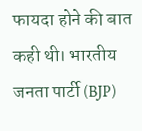फायदा होने की बात कही थी। भारतीय जनता पार्टी (BJP)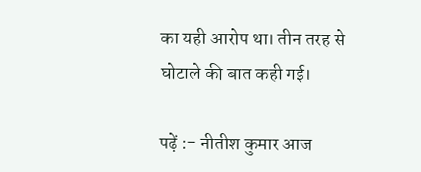का यही आरोप था। तीन तरह से घोटाले की बात कही गई।

पढ़ें :- नीतीश कुमार आज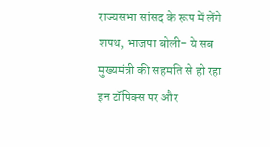राज्यसभा सांसद के रूप में लेंगे शपथ, भाजपा बोली- ये सब मुख्यमंत्री की सहमति से हो रहा
इन टॉपिक्स पर और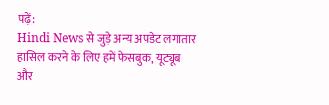पढ़ें:
Hindi News से जुड़े अन्य अपडेट लगातार हासिल करने के लिए हमें फेसबुक, यूट्यूब और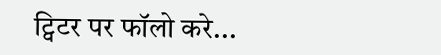ट्विटर पर फॉलो करे...